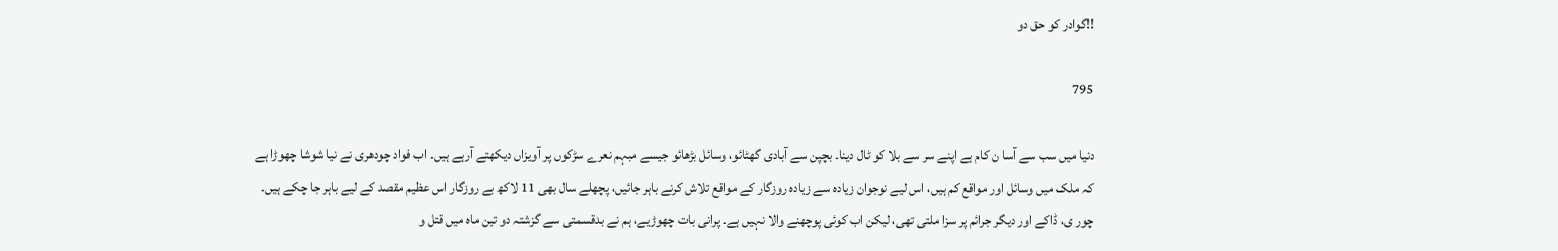!!گوادر کو حق دو

795

دنیا میں سب سے آسا ن کام ہے اپنے سر سے بلا کو ٹال دینا۔ بچپن سے آبادی گھٹائو، وسائل بڑھائو جیسے مبہم نعرے سڑکوں پر آویزاں دیکھتے آرہے ہیں۔ اب فواد چودھری نے نیا شوشا چھوڑا ہے کہ ملک میں وسائل اور مواقع کم ہیں، اس لیے نوجوان زیادہ سے زیادہ روزگار کے مواقع تلاش کرنے باہر جائیں، پچھلے سال بھی 11 لاکھ بے روزگار اس عظیم مقصد کے لیے باہر جا چکے ہیں۔ چور ی، ڈاکے اور دیگر جرائم پر سزا ملتی تھی، لیکن اب کوئی پوچھنے والا نہیں ہے۔ پرانی بات چھوڑیے، ہم نے بدقسمتی سے گزشتہ دو تین ماہ میں قتل و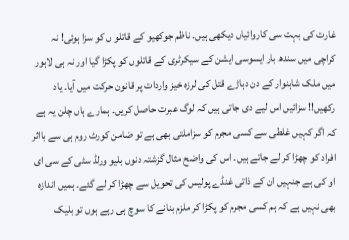غارت کی بہت سی کاروائیاں دیکھی ہیں۔ ناظم جوکھیو کے قاتلو ں کو سزا ہوئی! نہ کراچی میں سندھ بار ایسوسی ایشن کے سیکرٹری کے قاتلوں کو پکڑا گیا اور نہ ہی لاہور میں ملک شاہنوار کے دن دہاڑے قتل کی لرزہ خیز واردات پر قانون حرکت میں آیا۔ یاد رکھیں!! سزائیں اس لیے دی جاتی ہیں کہ لوگ عبرت حاصل کریں۔ ہمارے ہاں چلن یہ ہے کہ اگر کہیں غلطی سے کسی مجرم کو سزاملتی بھی ہے تو ضامن کورٹ روم ہی سے بااثر افراد کو چھڑا کر لے جاتے ہیں۔ اس کی واضح مثال گزشتہ دنوں بلیو ورلڈ سٹی کے سی ای او کی ہے جنہیں ان کے ذاتی غنڈے پولیس کی تحویل سے چھڑا کر لے گئے۔ ہمیں اندازہ بھی نہیں ہے کہ ہم کسی مجرم کو پکڑا کر ملزم بنانے کا سوچ ہی رہے ہوں تو بلیک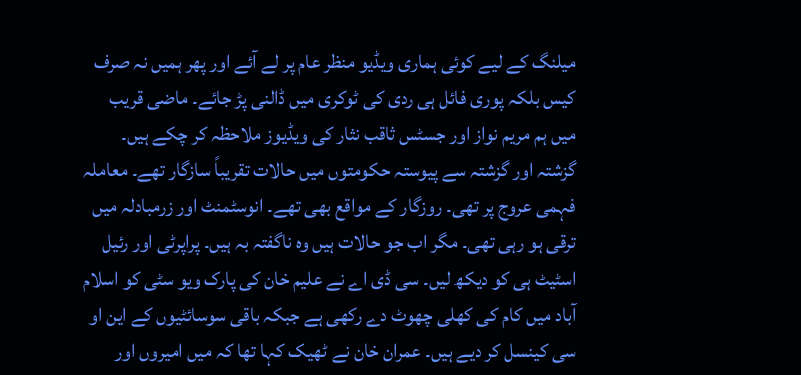میلنگ کے لیے کوئی ہماری ویڈیو منظر عام پر لے آئے اور پھر ہمیں نہ صرف کیس بلکہ پوری فائل ہی ردی کی ٹوکری میں ڈالنی پڑ جائے۔ ماضی قریب میں ہم مریم نواز اور جسٹس ثاقب نثار کی ویڈیوز ملاحظہ کر چکے ہیں۔
گزشتہ اور گزشتہ سے پیوستہ حکومتوں میں حالات تقریباً سازگار تھے۔ معاملہ فہمی عروج پر تھی۔ روزگار کے مواقع بھی تھے۔ انوسٹمنٹ اور زرمبادلہ میں ترقی ہو رہی تھی۔ مگر اب جو حالات ہیں وہ ناگفتہ بہ ہیں۔ پراپرٹی اور رئیل اسٹیٹ ہی کو دیکھ لیں۔ سی ڈی اے نے علیم خان کی پارک ویو سٹی کو اسلام آباد میں کام کی کھلی چھوٹ دے رکھی ہے جبکہ باقی سوسائٹیوں کے این او سی کینسل کر دیے ہیں۔ عمران خان نے ٹھیک کہا تھا کہ میں امیروں اور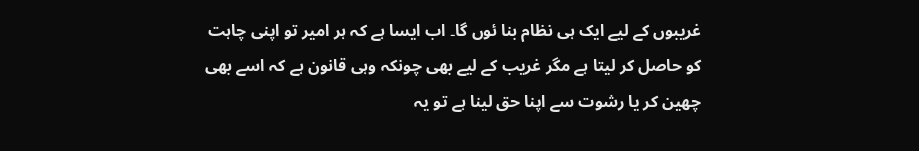غریبوں کے لیے ایک ہی نظام بنا ئوں گا۔ اب ایسا ہے کہ ہر امیر تو اپنی چاہت کو حاصل کر لیتا ہے مگر غریب کے لیے بھی چونکہ وہی قانون ہے کہ اسے بھی چھین کر یا رشوت سے اپنا حق لینا ہے تو یہ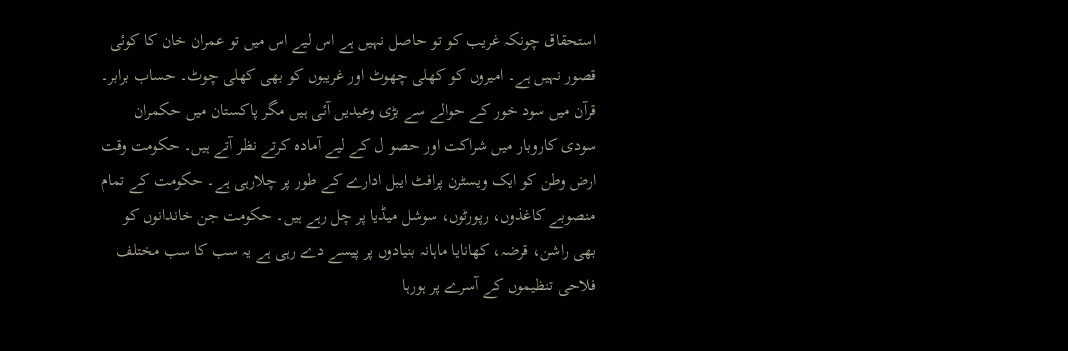استحقاق چونکہ غریب کو تو حاصل نہیں ہے اس لیے اس میں تو عمران خان کا کوئی قصور نہیں ہے۔ امیروں کو کھلی چھوٹ اور غریبوں کو بھی کھلی چوٹ۔ حساب برابر۔ قرآن میں سود خور کے حوالے سے بڑی وعیدیں آئی ہیں مگر پاکستان میں حکمران سودی کاروبار میں شراکت اور حصو ل کے لیے آمادہ کرتے نظر آتے ہیں۔ حکومت وقت ارض وطن کو ایک ویسٹرن پرافٹ ایبل ادارے کے طور پر چلارہی ہے۔ حکومت کے تمام منصوبے کاغذوں، رپورٹوں، سوشل میڈیا پر چل رہے ہیں۔ حکومت جن خاندانوں کو بھی راشن، قرضہ، کھانایا ماہانہ بنیادوں پر پیسے دے رہی ہے یہ سب کا سب مختلف فلاحی تنظیموں کے آسرے پر ہورہا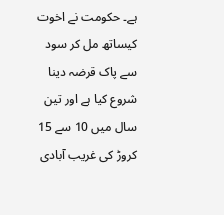ہے۔ حکومت نے اخوت کیساتھ مل کر سود سے پاک قرضہ دینا شروع کیا ہے اور تین سال میں 10 سے 15 کروڑ کی غریب آبادی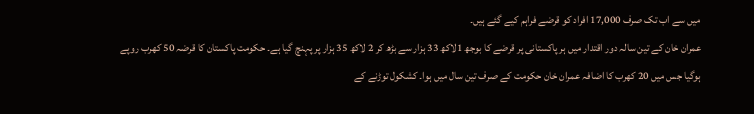میں سے اب تک صرف 17,000 افراد کو قرضے فراہم کیے گئے ہیں۔
عمران خان کے تین سالہ دور اقتدار میں ہر پاکستانی پر قرضے کا بوجھ 1لاکھ 33 ہزار سے بڑھ کر 2 لاکھ 35 ہزار پر پہنچ گیا ہے۔ حکومت پاکستان کا قرضہ 50 کھرب روپے ہوگیا جس میں 20 کھرب کا اضافہ عمران خان حکومت کے صرف تین سال میں ہوا۔ کشکول توڑنے کے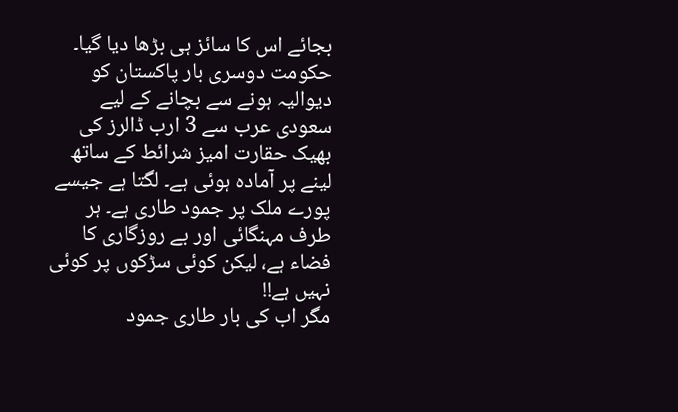بجائے اس کا سائز ہی بڑھا دیا گیا۔ حکومت دوسری بار پاکستان کو دیوالیہ ہونے سے بچانے کے لیے سعودی عرب سے 3 ارب ڈالرز کی بھیک حقارت امیز شرائط کے ساتھ لینے پر آمادہ ہوئی ہے۔ لگتا ہے جیسے پورے ملک پر جمود طاری ہے۔ ہر طرف مہنگائی اور بے روزگاری کا فضاء ہے، لیکن کوئی سڑکوں پر کوئی نہیں ہے!!
مگر اب کی بار طاری جمود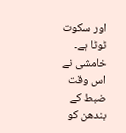اور سکوت ٹوٹا ہے۔ خامشی نے اس وقت ضبط کے بندھن کو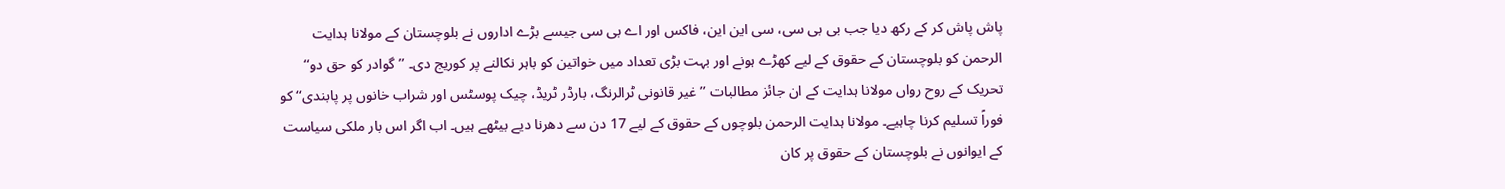پاش پاش کر کے رکھ دیا جب بی بی سی، سی این این، فاکس اور اے بی سی جیسے بڑے اداروں نے بلوچستان کے مولانا ہدایت الرحمن کو بلوچستان کے حقوق کے لیے کھڑے ہونے اور بہت بڑی تعداد میں خواتین کو باہر نکالنے پر کوریج دی۔ ’’گوادر کو حق دو‘‘ تحریک کے روح رواں مولانا ہدایت کے ان جائز مطالبات ’’غیر قانونی ٹرالرنگ، بارڈر ٹریڈ، چیک پوسٹس اور شراب خانوں پر پابندی‘‘ کو فوراً تسلیم کرنا چاہیے۔ مولانا ہدایت الرحمن بلوچوں کے حقوق کے لیے 17 دن سے دھرنا دیے بیٹھے ہیں۔ اب اگر اس بار ملکی سیاست کے ایوانوں نے بلوچستان کے حقوق پر کان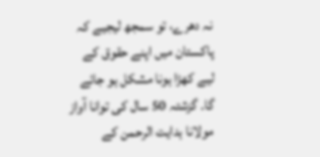نہ دھرے، تو سمجھ لیجیے کہ پاکستان میں اپنے حقوق کے لیے کھڑا ہونا مشکل ہو جائے گا۔ گزشتہ 50 سال کی توانا آواز مولانا ہدایت الرحمن کے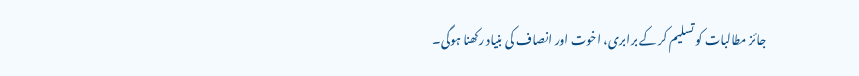جائز مطالبات کو تسلیم کر کے برابری، اخوت اور انصاف کی بنیاد رکھنا ہوگی۔